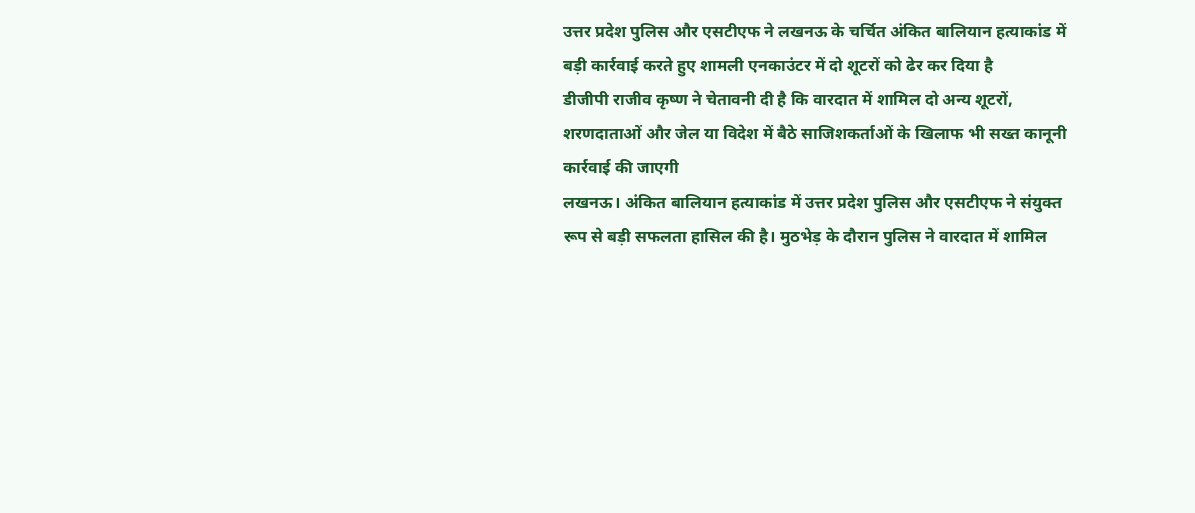उत्तर प्रदेश पुलिस और एसटीएफ ने लखनऊ के चर्चित अंकित बालियान हत्याकांड में बड़ी कार्रवाई करते हुए शामली एनकाउंटर में दो शूटरों को ढेर कर दिया है
डीजीपी राजीव कृष्ण ने चेतावनी दी है कि वारदात में शामिल दो अन्य शूटरों, शरणदाताओं और जेल या विदेश में बैठे साजिशकर्ताओं के खिलाफ भी सख्त कानूनी कार्रवाई की जाएगी
लखनऊ। अंकित बालियान हत्याकांड में उत्तर प्रदेश पुलिस और एसटीएफ ने संयुक्त रूप से बड़ी सफलता हासिल की है। मुठभेड़ के दौरान पुलिस ने वारदात में शामिल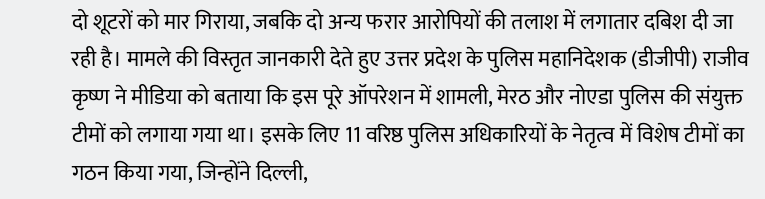दो शूटरों को मार गिराया, जबकि दो अन्य फरार आरोपियों की तलाश में लगातार दबिश दी जा रही है। मामले की विस्तृत जानकारी देते हुए उत्तर प्रदेश के पुलिस महानिदेशक (डीजीपी) राजीव कृष्ण ने मीडिया को बताया कि इस पूरे ऑपरेशन में शामली, मेरठ और नोएडा पुलिस की संयुक्त टीमों को लगाया गया था। इसके लिए 11 वरिष्ठ पुलिस अधिकारियों के नेतृत्व में विशेष टीमों का गठन किया गया, जिन्होंने दिल्ली,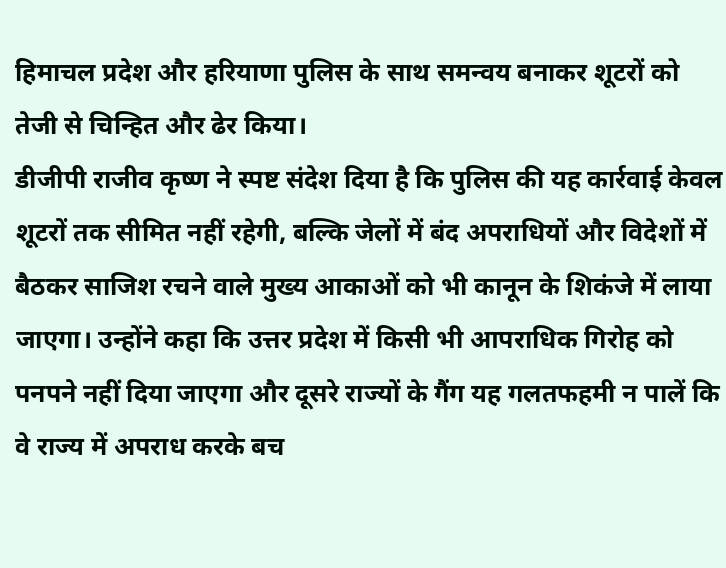हिमाचल प्रदेश और हरियाणा पुलिस के साथ समन्वय बनाकर शूटरों को तेजी से चिन्हित और ढेर किया।
डीजीपी राजीव कृष्ण ने स्पष्ट संदेश दिया है कि पुलिस की यह कार्रवाई केवल शूटरों तक सीमित नहीं रहेगी, बल्कि जेलों में बंद अपराधियों और विदेशों में बैठकर साजिश रचने वाले मुख्य आकाओं को भी कानून के शिकंजे में लाया जाएगा। उन्होंने कहा कि उत्तर प्रदेश में किसी भी आपराधिक गिरोह को पनपने नहीं दिया जाएगा और दूसरे राज्यों के गैंग यह गलतफहमी न पालें कि वे राज्य में अपराध करके बच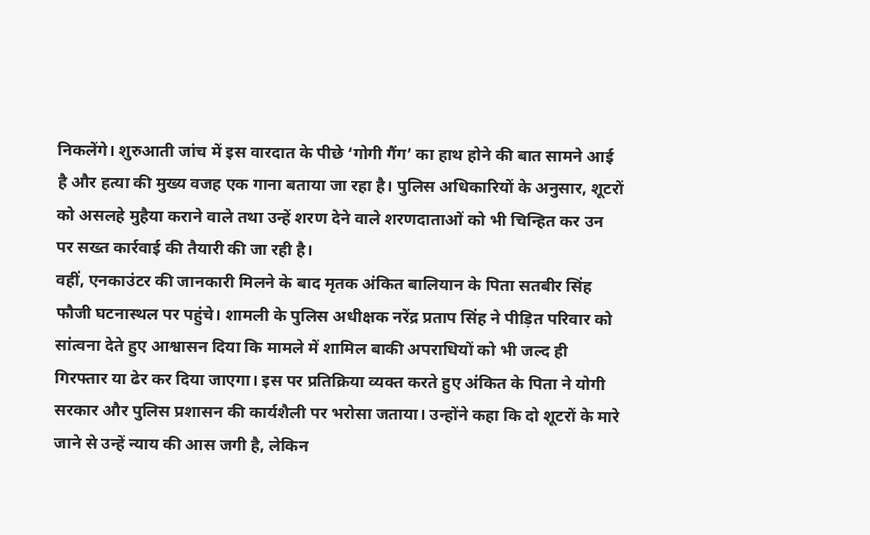निकलेंगे। शुरुआती जांच में इस वारदात के पीछे ‘गोगी गैंग’ का हाथ होने की बात सामने आई है और हत्या की मुख्य वजह एक गाना बताया जा रहा है। पुलिस अधिकारियों के अनुसार, शूटरों को असलहे मुहैया कराने वाले तथा उन्हें शरण देने वाले शरणदाताओं को भी चिन्हित कर उन पर सख्त कार्रवाई की तैयारी की जा रही है।
वहीं, एनकाउंटर की जानकारी मिलने के बाद मृतक अंकित बालियान के पिता सतबीर सिंह फौजी घटनास्थल पर पहुंचे। शामली के पुलिस अधीक्षक नरेंद्र प्रताप सिंह ने पीड़ित परिवार को सांत्वना देते हुए आश्वासन दिया कि मामले में शामिल बाकी अपराधियों को भी जल्द ही गिरफ्तार या ढेर कर दिया जाएगा। इस पर प्रतिक्रिया व्यक्त करते हुए अंकित के पिता ने योगी सरकार और पुलिस प्रशासन की कार्यशैली पर भरोसा जताया। उन्होंने कहा कि दो शूटरों के मारे जाने से उन्हें न्याय की आस जगी है, लेकिन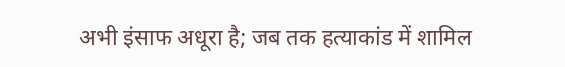अभी इंसाफ अधूरा है; जब तक हत्याकांड में शामिल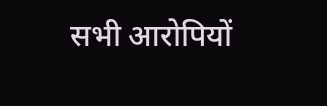सभी आरोपियों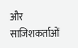और साजिशकर्ताओं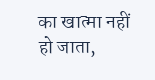का खात्मा नहीं हो जाता,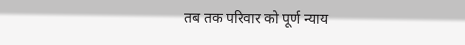तब तक परिवार को पूर्ण न्याय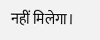नहीं मिलेगा।